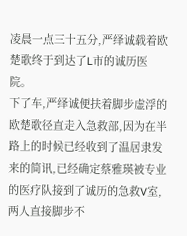凌晨一点三十五分,严绎诚载着欧楚歌终于到达了L市的诚历医院。
下了车,严绎诚便扶着脚步虚浮的欧楚歌径直走入急救部,因为在半路上的时候已经收到了温居隶发来的简讯,已经确定蔡雅瑛被专业的医疗队接到了诚历的急救V室,两人直接脚步不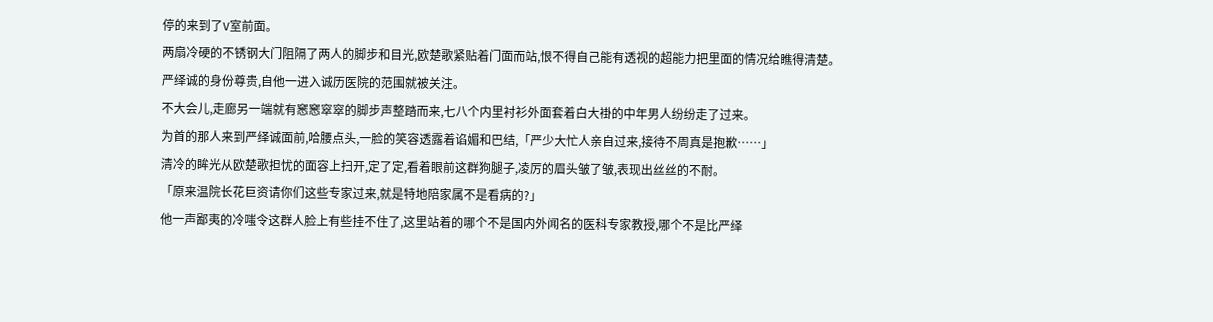停的来到了V室前面。
两扇冷硬的不锈钢大门阻隔了两人的脚步和目光,欧楚歌紧贴着门面而站,恨不得自己能有透视的超能力把里面的情况给瞧得清楚。
严绎诚的身份尊贵,自他一进入诚历医院的范围就被关注。
不大会儿,走廊另一端就有窸窸窣窣的脚步声整踏而来,七八个内里衬衫外面套着白大褂的中年男人纷纷走了过来。
为首的那人来到严绎诚面前,哈腰点头,一脸的笑容透露着谄媚和巴结,「严少大忙人亲自过来,接待不周真是抱歉……」
清冷的眸光从欧楚歌担忧的面容上扫开,定了定,看着眼前这群狗腿子,凌厉的眉头皱了皱,表现出丝丝的不耐。
「原来温院长花巨资请你们这些专家过来,就是特地陪家属不是看病的?」
他一声鄙夷的冷嗤令这群人脸上有些挂不住了,这里站着的哪个不是国内外闻名的医科专家教授,哪个不是比严绎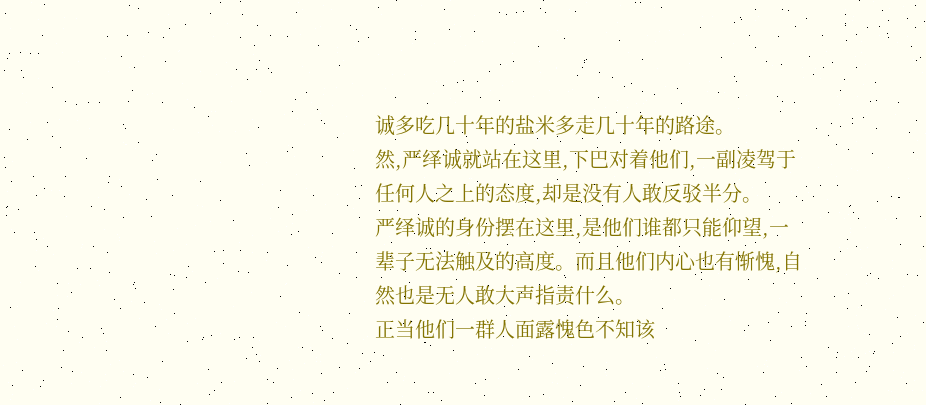诚多吃几十年的盐米多走几十年的路途。
然,严绎诚就站在这里,下巴对着他们,一副凌驾于任何人之上的态度,却是没有人敢反驳半分。
严绎诚的身份摆在这里,是他们谁都只能仰望,一辈子无法触及的高度。而且他们内心也有惭愧,自然也是无人敢大声指责什么。
正当他们一群人面露愧色不知该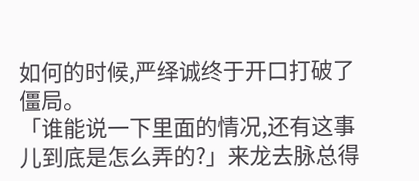如何的时候,严绎诚终于开口打破了僵局。
「谁能说一下里面的情况,还有这事儿到底是怎么弄的?」来龙去脉总得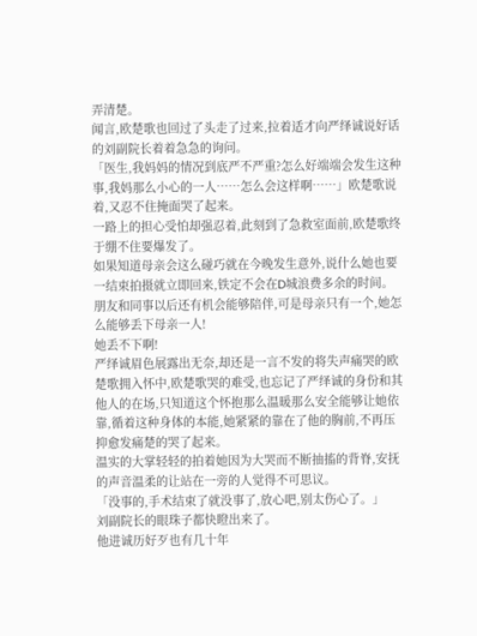弄清楚。
闻言,欧楚歌也回过了头走了过来,拉着适才向严绎诚说好话的刘副院长着着急急的询问。
「医生,我妈妈的情况到底严不严重?怎么好端端会发生这种事,我妈那么小心的一人……怎么会这样啊……」欧楚歌说着,又忍不住掩面哭了起来。
一路上的担心受怕却强忍着,此刻到了急救室面前,欧楚歌终于绷不住要爆发了。
如果知道母亲会这么碰巧就在今晚发生意外,说什么她也要一结束拍摄就立即回来,铁定不会在D城浪费多余的时间。
朋友和同事以后还有机会能够陪伴,可是母亲只有一个,她怎么能够丢下母亲一人!
她丢不下啊!
严绎诚眉色展露出无奈,却还是一言不发的将失声痛哭的欧楚歌拥入怀中,欧楚歌哭的难受,也忘记了严绎诚的身份和其他人的在场,只知道这个怀抱那么温暖那么安全能够让她依靠,循着这种身体的本能,她紧紧的靠在了他的胸前,不再压抑愈发痛楚的哭了起来。
温实的大掌轻轻的拍着她因为大哭而不断抽搐的背脊,安抚的声音温柔的让站在一旁的人觉得不可思议。
「没事的,手术结束了就没事了,放心吧,别太伤心了。」
刘副院长的眼珠子都快瞪出来了。
他进诚历好歹也有几十年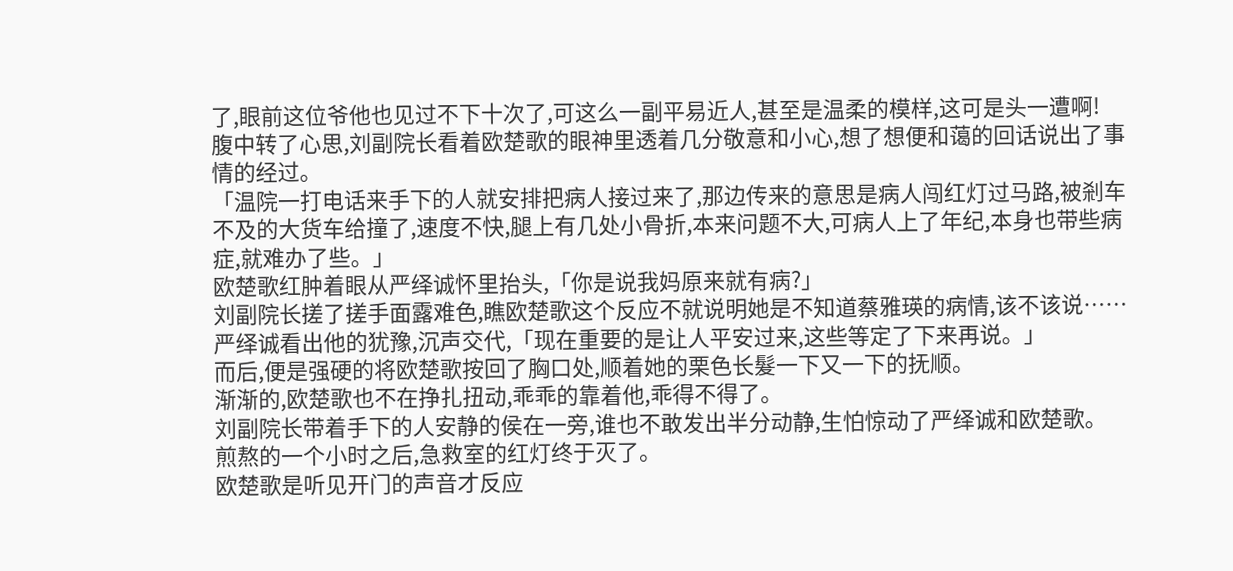了,眼前这位爷他也见过不下十次了,可这么一副平易近人,甚至是温柔的模样,这可是头一遭啊!
腹中转了心思,刘副院长看着欧楚歌的眼神里透着几分敬意和小心,想了想便和蔼的回话说出了事情的经过。
「温院一打电话来手下的人就安排把病人接过来了,那边传来的意思是病人闯红灯过马路,被剎车不及的大货车给撞了,速度不快,腿上有几处小骨折,本来问题不大,可病人上了年纪,本身也带些病症,就难办了些。」
欧楚歌红肿着眼从严绎诚怀里抬头,「你是说我妈原来就有病?」
刘副院长搓了搓手面露难色,瞧欧楚歌这个反应不就说明她是不知道蔡雅瑛的病情,该不该说……
严绎诚看出他的犹豫,沉声交代,「现在重要的是让人平安过来,这些等定了下来再说。」
而后,便是强硬的将欧楚歌按回了胸口处,顺着她的栗色长髮一下又一下的抚顺。
渐渐的,欧楚歌也不在挣扎扭动,乖乖的靠着他,乖得不得了。
刘副院长带着手下的人安静的侯在一旁,谁也不敢发出半分动静,生怕惊动了严绎诚和欧楚歌。
煎熬的一个小时之后,急救室的红灯终于灭了。
欧楚歌是听见开门的声音才反应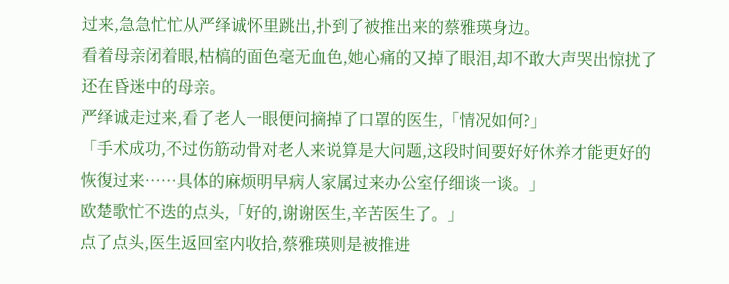过来,急急忙忙从严绎诚怀里跳出,扑到了被推出来的蔡雅瑛身边。
看着母亲闭着眼,枯槁的面色毫无血色,她心痛的又掉了眼泪,却不敢大声哭出惊扰了还在昏迷中的母亲。
严绎诚走过来,看了老人一眼便问摘掉了口罩的医生,「情况如何?」
「手术成功,不过伤筋动骨对老人来说算是大问题,这段时间要好好休养才能更好的恢復过来……具体的麻烦明早病人家属过来办公室仔细谈一谈。」
欧楚歌忙不迭的点头,「好的,谢谢医生,辛苦医生了。」
点了点头,医生返回室内收拾,蔡雅瑛则是被推进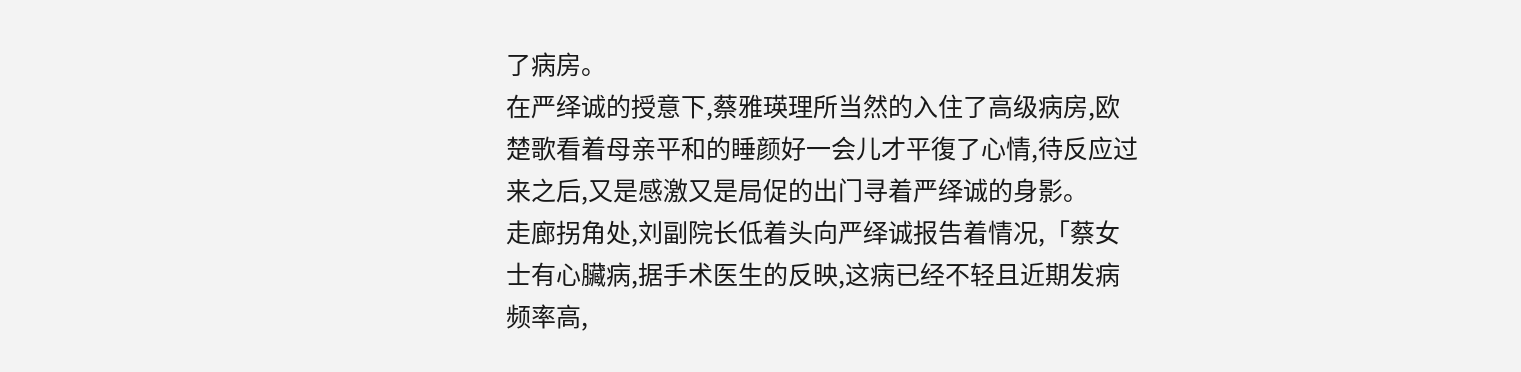了病房。
在严绎诚的授意下,蔡雅瑛理所当然的入住了高级病房,欧楚歌看着母亲平和的睡颜好一会儿才平復了心情,待反应过来之后,又是感激又是局促的出门寻着严绎诚的身影。
走廊拐角处,刘副院长低着头向严绎诚报告着情况,「蔡女士有心臟病,据手术医生的反映,这病已经不轻且近期发病频率高,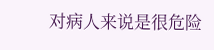对病人来说是很危险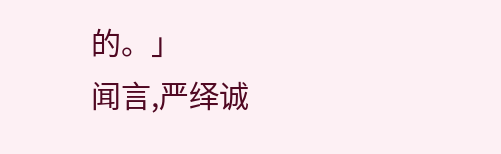的。」
闻言,严绎诚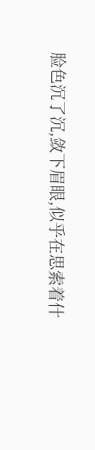脸色沉了沉,敛下眉眼,似乎在思索着什